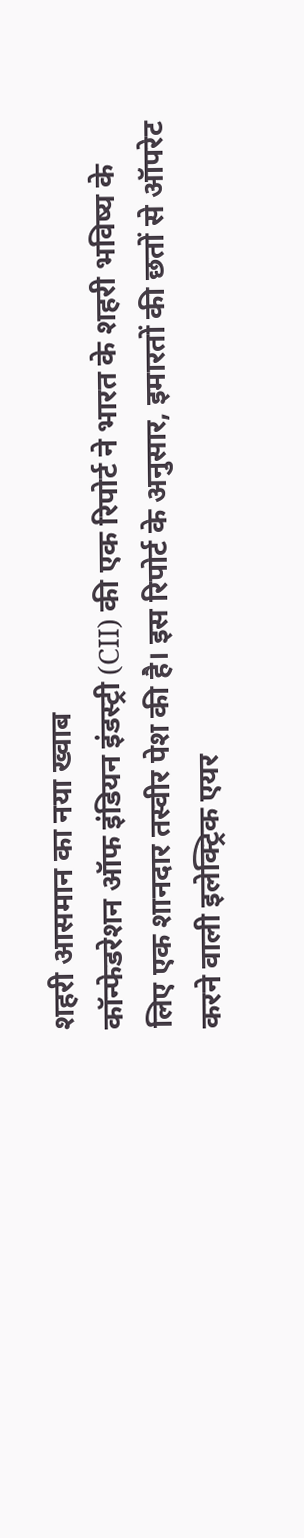शहरी आसमान का नया ख्वाब
कॉन्फेडरेशन ऑफ इंडियन इंडस्ट्री (CII) की एक रिपोर्ट ने भारत के शहरी भविष्य के लिए एक शानदार तस्वीर पेश की है। इस रिपोर्ट के अनुसार, इमारतों की छतों से ऑपरेट करने वाली इलेक्ट्रिक एयर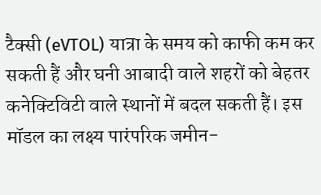टैक्सी (eVTOL) यात्रा के समय को काफी कम कर सकती हैं और घनी आबादी वाले शहरों को बेहतर कनेक्टिविटी वाले स्थानों में बदल सकती हैं। इस मॉडल का लक्ष्य पारंपरिक जमीन-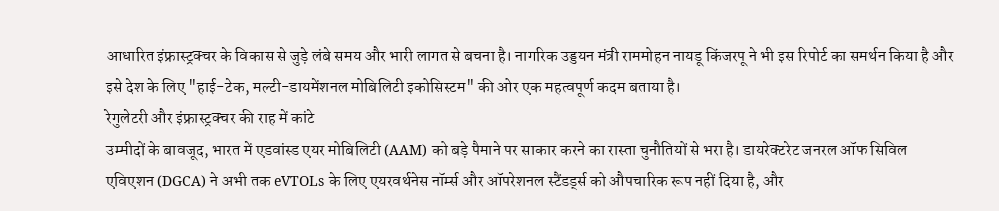आधारित इंफ्रास्ट्रक्चर के विकास से जुड़े लंबे समय और भारी लागत से बचना है। नागरिक उड्डयन मंत्री राममोहन नायडू किंजरपू ने भी इस रिपोर्ट का समर्थन किया है और इसे देश के लिए "हाई-टेक, मल्टी-डायमेंशनल मोबिलिटी इकोसिस्टम" की ओर एक महत्वपूर्ण कदम बताया है।
रेगुलेटरी और इंफ्रास्ट्रक्चर की राह में कांटे
उम्मीदों के बावजूद, भारत में एडवांस्ड एयर मोबिलिटी (AAM) को बड़े पैमाने पर साकार करने का रास्ता चुनौतियों से भरा है। डायरेक्टरेट जनरल ऑफ सिविल एविएशन (DGCA) ने अभी तक eVTOLs के लिए एयरवर्थनेस नॉर्म्स और ऑपरेशनल स्टैंडर्ड्स को औपचारिक रूप नहीं दिया है, और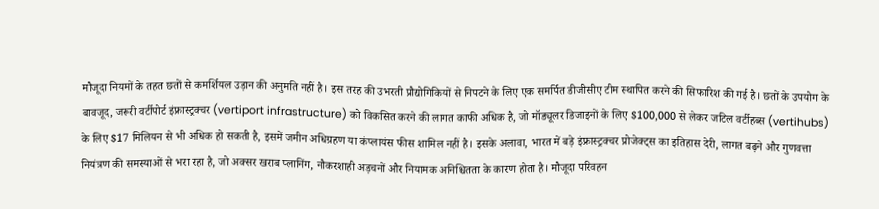मौजूदा नियमों के तहत छतों से कमर्शियल उड़ान की अनुमति नहीं है। इस तरह की उभरती प्रौद्योगिकियों से निपटने के लिए एक समर्पित डीजीसीए टीम स्थापित करने की सिफारिश की गई है। छतों के उपयोग के बावजूद, जरूरी वर्टीपोर्ट इंफ्रास्ट्रक्चर (vertiport infrastructure) को विकसित करने की लागत काफी अधिक है, जो मॉड्यूलर डिजाइनों के लिए $100,000 से लेकर जटिल वर्टीहब्स (vertihubs) के लिए $17 मिलियन से भी अधिक हो सकती है, इसमें जमीन अधिग्रहण या कंप्लायंस फीस शामिल नहीं है। इसके अलावा, भारत में बड़े इंफ्रास्ट्रक्चर प्रोजेक्ट्स का इतिहास देरी, लागत बढ़ने और गुणवत्ता नियंत्रण की समस्याओं से भरा रहा है, जो अक्सर खराब प्लानिंग, नौकरशाही अड़चनों और नियामक अनिश्चितता के कारण होता है। मौजूदा परिवहन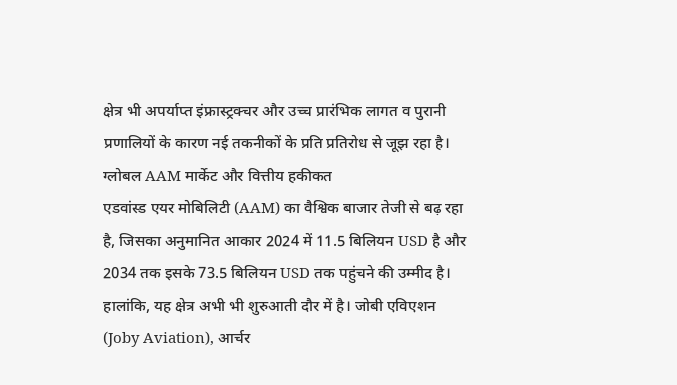क्षेत्र भी अपर्याप्त इंफ्रास्ट्रक्चर और उच्च प्रारंभिक लागत व पुरानी प्रणालियों के कारण नई तकनीकों के प्रति प्रतिरोध से जूझ रहा है।
ग्लोबल AAM मार्केट और वित्तीय हकीकत
एडवांस्ड एयर मोबिलिटी (AAM) का वैश्विक बाजार तेजी से बढ़ रहा है, जिसका अनुमानित आकार 2024 में 11.5 बिलियन USD है और 2034 तक इसके 73.5 बिलियन USD तक पहुंचने की उम्मीद है। हालांकि, यह क्षेत्र अभी भी शुरुआती दौर में है। जोबी एविएशन (Joby Aviation), आर्चर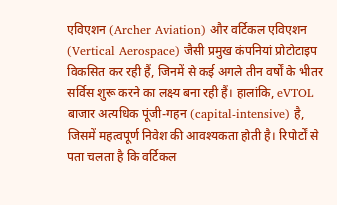एविएशन (Archer Aviation) और वर्टिकल एविएशन (Vertical Aerospace) जैसी प्रमुख कंपनियां प्रोटोटाइप विकसित कर रही हैं, जिनमें से कई अगले तीन वर्षों के भीतर सर्विस शुरू करने का लक्ष्य बना रही हैं। हालांकि, eVTOL बाजार अत्यधिक पूंजी-गहन (capital-intensive) है, जिसमें महत्वपूर्ण निवेश की आवश्यकता होती है। रिपोर्टों से पता चलता है कि वर्टिकल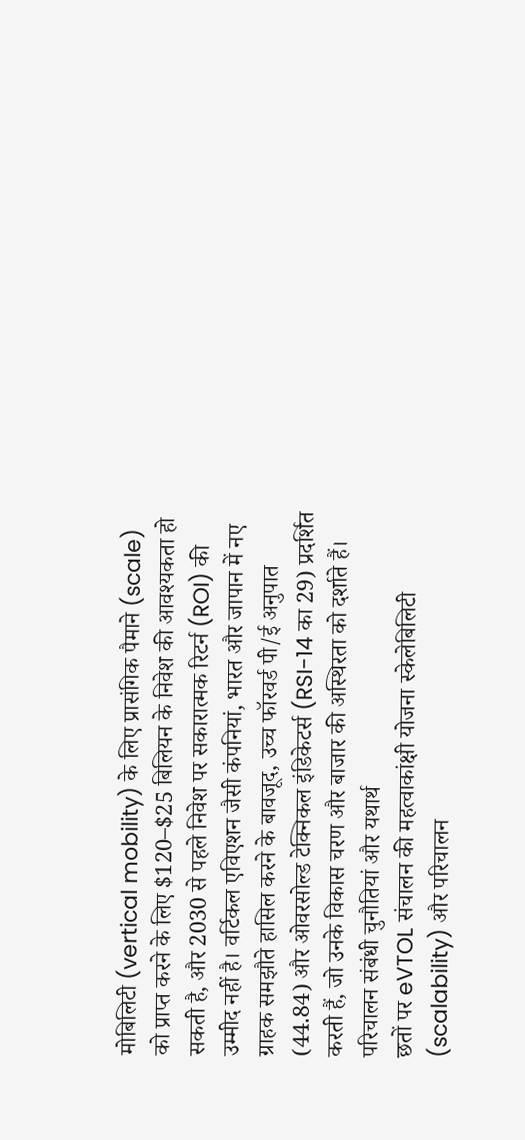मोबिलिटी (vertical mobility) के लिए प्रासंगिक पैमाने (scale) को प्राप्त करने के लिए $120–$25 बिलियन के निवेश की आवश्यकता हो सकती है, और 2030 से पहले निवेश पर सकारात्मक रिटर्न (ROI) की उम्मीद नहीं है। वर्टिकल एविएशन जैसी कंपनियां, भारत और जापान में नए ग्राहक समझौते हासिल करने के बावजूद, उच्च फॉरवर्ड पी/ई अनुपात (44.84) और ओवरसोल्ड टेक्निकल इंडिकेटर्स (RSI-14 का 29) प्रदर्शित करती हैं, जो उनके विकास चरण और बाजार की अस्थिरता को दर्शाते हैं।
परिचालन संबंधी चुनौतियां और यथार्थ
छतों पर eVTOL संचालन की महत्वाकांक्षी योजना स्केलेबिलिटी (scalability) और परिचालन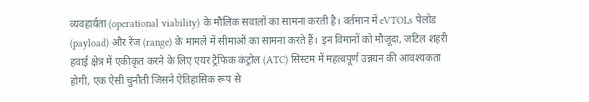व्यवहार्यता (operational viability) के मौलिक सवालों का सामना करती है। वर्तमान में eVTOLs पेलोड (payload) और रेंज (range) के मामले में सीमाओं का सामना करते हैं। इन विमानों को मौजूदा, जटिल शहरी हवाई क्षेत्र में एकीकृत करने के लिए एयर ट्रैफिक कंट्रोल (ATC) सिस्टम में महत्वपूर्ण उन्नयन की आवश्यकता होगी, एक ऐसी चुनौती जिसने ऐतिहासिक रूप से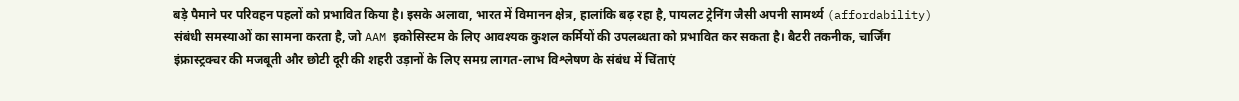बड़े पैमाने पर परिवहन पहलों को प्रभावित किया है। इसके अलावा, भारत में विमानन क्षेत्र, हालांकि बढ़ रहा है, पायलट ट्रेनिंग जैसी अपनी सामर्थ्य (affordability) संबंधी समस्याओं का सामना करता है, जो AAM इकोसिस्टम के लिए आवश्यक कुशल कर्मियों की उपलब्धता को प्रभावित कर सकता है। बैटरी तकनीक, चार्जिंग इंफ्रास्ट्रक्चर की मजबूती और छोटी दूरी की शहरी उड़ानों के लिए समग्र लागत-लाभ विश्लेषण के संबंध में चिंताएं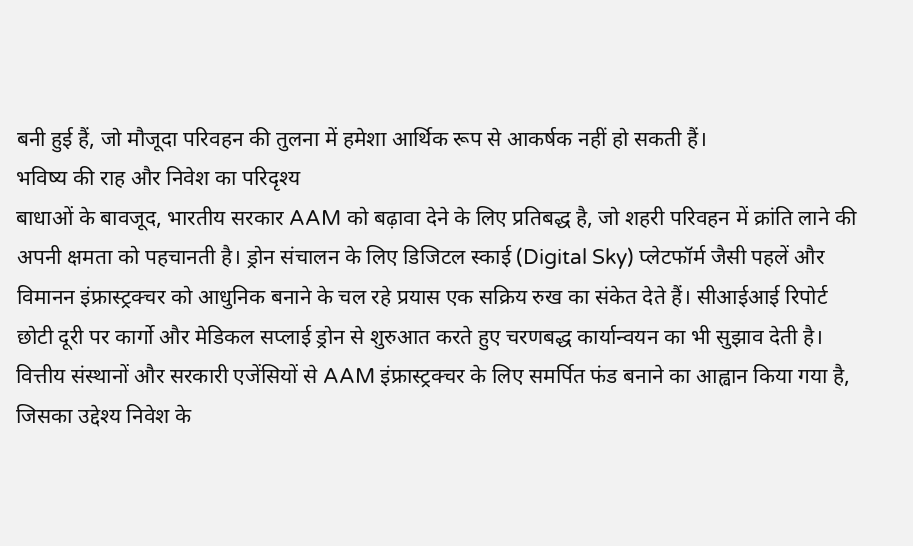बनी हुई हैं, जो मौजूदा परिवहन की तुलना में हमेशा आर्थिक रूप से आकर्षक नहीं हो सकती हैं।
भविष्य की राह और निवेश का परिदृश्य
बाधाओं के बावजूद, भारतीय सरकार AAM को बढ़ावा देने के लिए प्रतिबद्ध है, जो शहरी परिवहन में क्रांति लाने की अपनी क्षमता को पहचानती है। ड्रोन संचालन के लिए डिजिटल स्काई (Digital Sky) प्लेटफॉर्म जैसी पहलें और विमानन इंफ्रास्ट्रक्चर को आधुनिक बनाने के चल रहे प्रयास एक सक्रिय रुख का संकेत देते हैं। सीआईआई रिपोर्ट छोटी दूरी पर कार्गो और मेडिकल सप्लाई ड्रोन से शुरुआत करते हुए चरणबद्ध कार्यान्वयन का भी सुझाव देती है। वित्तीय संस्थानों और सरकारी एजेंसियों से AAM इंफ्रास्ट्रक्चर के लिए समर्पित फंड बनाने का आह्वान किया गया है, जिसका उद्देश्य निवेश के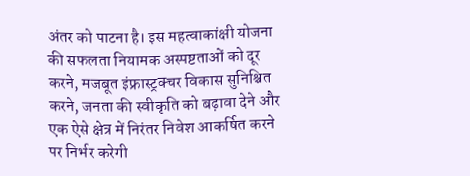अंतर को पाटना है। इस महत्वाकांक्षी योजना की सफलता नियामक अस्पष्टताओं को दूर करने, मजबूत इंफ्रास्ट्रक्चर विकास सुनिश्चित करने, जनता की स्वीकृति को बढ़ावा देने और एक ऐसे क्षेत्र में निरंतर निवेश आकर्षित करने पर निर्भर करेगी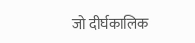जो दीर्घकालिक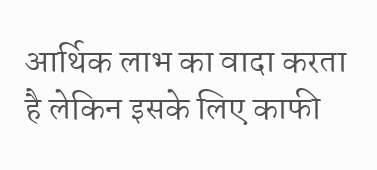आर्थिक लाभ का वादा करता है लेकिन इसके लिए काफी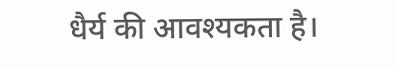धैर्य की आवश्यकता है।